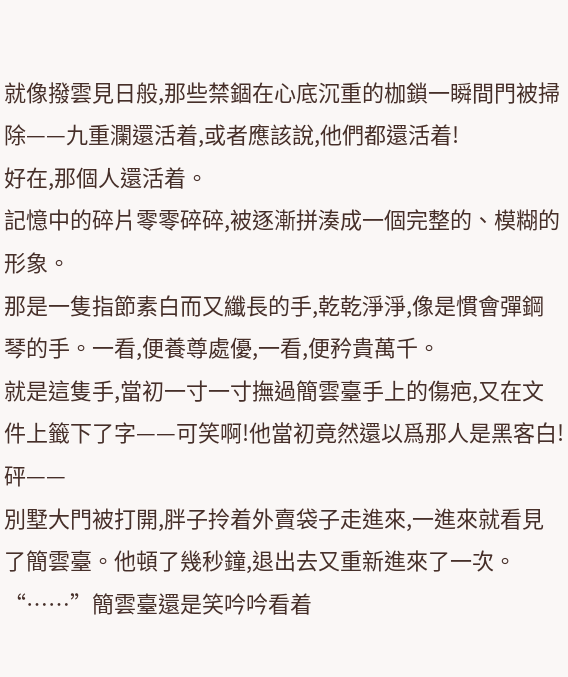就像撥雲見日般,那些禁錮在心底沉重的枷鎖一瞬間門被掃除——九重瀾還活着,或者應該說,他們都還活着!
好在,那個人還活着。
記憶中的碎片零零碎碎,被逐漸拼湊成一個完整的、模糊的形象。
那是一隻指節素白而又纖長的手,乾乾淨淨,像是慣會彈鋼琴的手。一看,便養尊處優,一看,便矜貴萬千。
就是這隻手,當初一寸一寸撫過簡雲臺手上的傷疤,又在文件上籤下了字——可笑啊!他當初竟然還以爲那人是黑客白!
砰——
別墅大門被打開,胖子拎着外賣袋子走進來,一進來就看見了簡雲臺。他頓了幾秒鐘,退出去又重新進來了一次。
“……”簡雲臺還是笑吟吟看着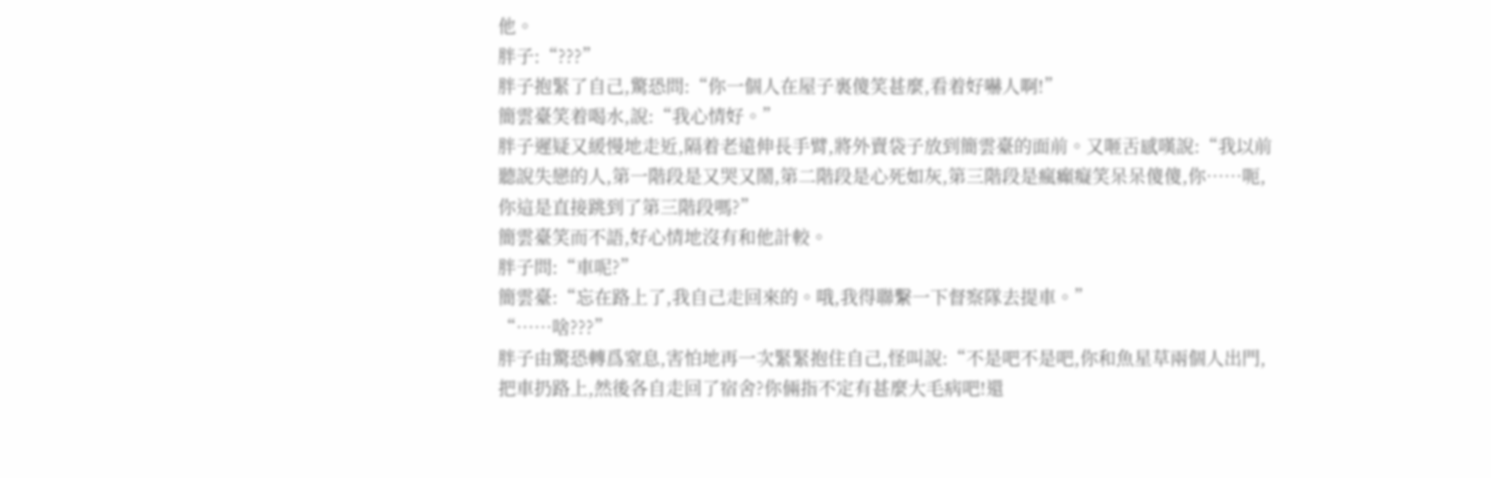他。
胖子:“???”
胖子抱緊了自己,驚恐問:“你一個人在屋子裏傻笑甚麼,看着好嚇人啊!”
簡雲臺笑着喝水,說:“我心情好。”
胖子遲疑又緩慢地走近,隔着老遠伸長手臂,將外賣袋子放到簡雲臺的面前。又咂舌感嘆說:“我以前聽說失戀的人,第一階段是又哭又鬧,第二階段是心死如灰,第三階段是瘋癲癡笑呆呆傻傻,你……呃,你這是直接跳到了第三階段嗎?”
簡雲臺笑而不語,好心情地沒有和他計較。
胖子問:“車呢?”
簡雲臺:“忘在路上了,我自己走回來的。哦,我得聯繫一下督察隊去提車。”
“……啥???”
胖子由驚恐轉爲窒息,害怕地再一次緊緊抱住自己,怪叫說:“不是吧不是吧,你和魚星草兩個人出門,把車扔路上,然後各自走回了宿舍?你倆指不定有甚麼大毛病吧!還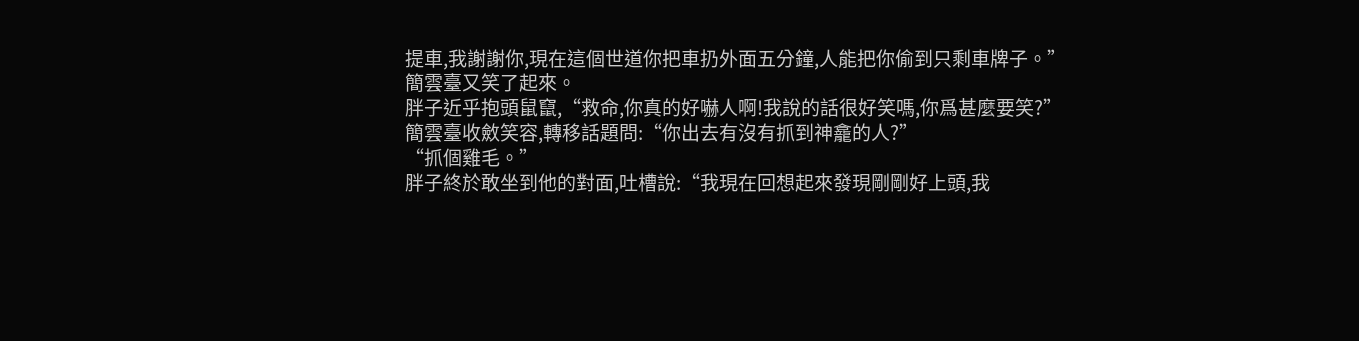提車,我謝謝你,現在這個世道你把車扔外面五分鐘,人能把你偷到只剩車牌子。”
簡雲臺又笑了起來。
胖子近乎抱頭鼠竄,“救命,你真的好嚇人啊!我說的話很好笑嗎,你爲甚麼要笑?”
簡雲臺收斂笑容,轉移話題問:“你出去有沒有抓到神龕的人?”
“抓個雞毛。”
胖子終於敢坐到他的對面,吐槽說:“我現在回想起來發現剛剛好上頭,我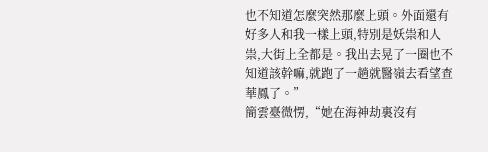也不知道怎麼突然那麼上頭。外面還有好多人和我一樣上頭,特別是妖祟和人祟,大街上全都是。我出去晃了一圈也不知道該幹嘛,就跑了一趟就醫嶺去看望查華鳳了。”
簡雲臺微愣,“她在海神劫裏沒有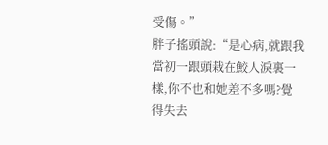受傷。”
胖子搖頭說:“是心病,就跟我當初一跟頭栽在鮫人淚裏一樣,你不也和她差不多嗎?覺得失去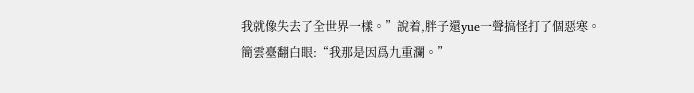我就像失去了全世界一樣。”說着,胖子還yue一聲搞怪打了個惡寒。
簡雲臺翻白眼:“我那是因爲九重瀾。”